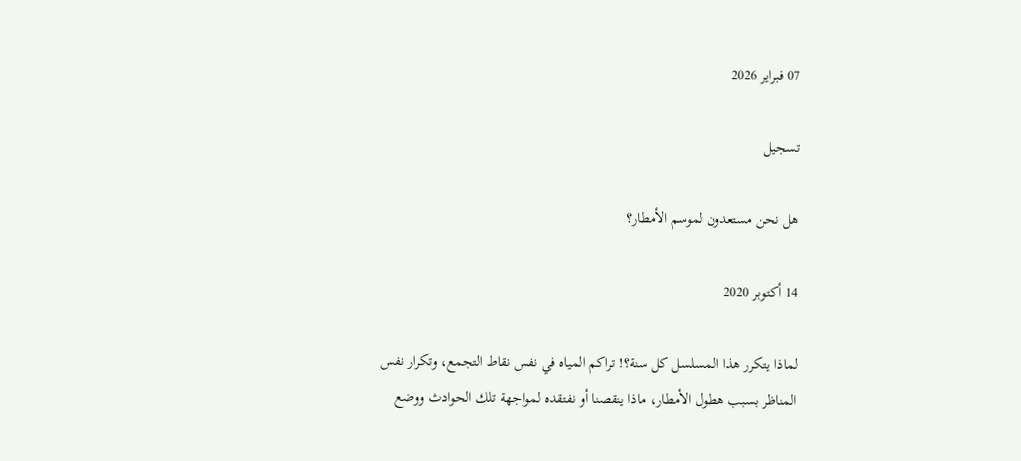07 فبراير 2026

تسجيل

هل نحن مستعدون لموسم الأمطار؟

14 أكتوبر 2020

لماذا يتكرر هذا المسلسل كل سنة؟! تراكم المياه في نفس نقاط التجمع، وتكرار نفس المناظر بسبب هطول الأمطار، ماذا ينقصنا أو نفتقده لمواجهة تلك الحوادث ووضع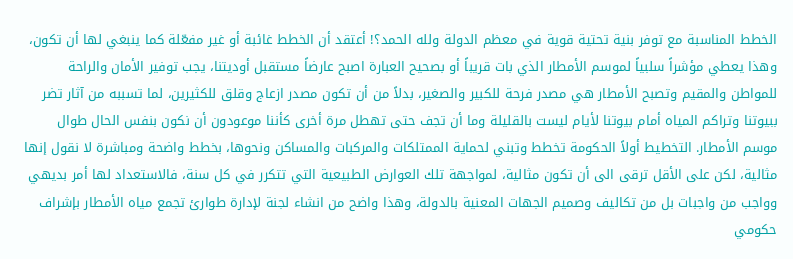الخطط المناسبة مع توفر بنية تحتية قوية في معظم الدولة ولله الحمد؟! أعتقد أن الخطط غائبة أو غير مفعّلة كما ينبغي لها أن تكون، وهذا يعطي مؤشراً سلبياً لموسم الأمطار الذي بات قريباً أو بصحيح العبارة اصبح عارضاً مستقبل أوديتنا، يجب توفير الأمان والراحة للمواطن والمقيم وتصبح الأمطار هي مصدر فرحة للكبير والصغير، بدلاً من أن تكون مصدر ازعاج وقلق للكثيرين، لما تسببه من آثار تضر ببيوتنا وتراكم المياه أمام بيوتنا لأيام ليست بالقليلة وما أن تجف حتى تهطل مرة أخرى كأننا موعودون أن نكون بنفس الحال طوال موسم الأمطار. التخطيط أولاً الحكومة تخطط وتبني لحماية الممتلكات والمركبات والمساكن ونحوها، بخطط واضحة ومباشرة لا نقول إنها مثالية، لكن على الأقل ترقى الى أن تكون مثالية، لمواجهة تلك العوارض الطبيعية التي تتكرر في كل سنة، فالاستعداد لها أمر بديهي وواجب من واجبات بل من تكاليف وصميم الجهات المعنية بالدولة، وهذا واضح من انشاء لجنة لإدارة طوارئ تجمع مياه الأمطار بإشراف حكومي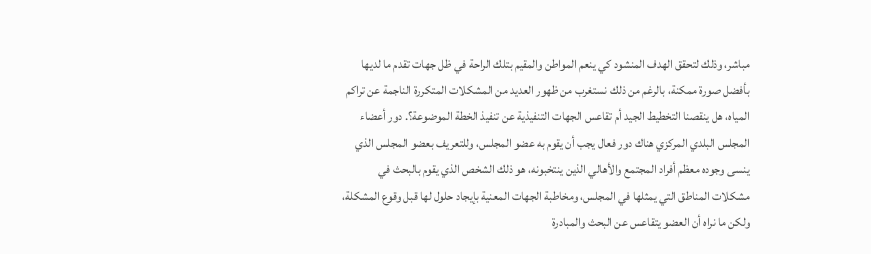مباشر، وذلك لتحقق الهدف المنشود كي ينعم المواطن والمقيم بتلك الراحة في ظل جهات تقدم ما لديها بأفضل صورة ممكنة، بالرغم من ذلك نستغرب من ظهور العديد من المشكلات المتكررة الناجمة عن تراكم المياه، هل ينقصنا التخطيط الجيد أم تقاعس الجهات التنفيذية عن تنفيذ الخطة الموضوعة؟. دور أعضاء المجلس البلدي المركزي هناك دور فعال يجب أن يقوم به عضو المجلس، وللتعريف بعضو المجلس الذي ينسى وجوده معظم أفراد المجتمع والأهالي الذين ينتخبونه، هو ذلك الشخص الذي يقوم بالبحث في مشكلات المناطق التي يمثلها في المجلس، ومخاطبة الجهات المعنية بإيجاد حلول لها قبل وقوع المشكلة، ولكن ما نراه أن العضو يتقاعس عن البحث والمبادرة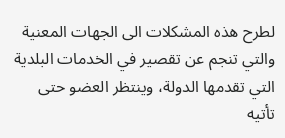لطرح هذه المشكلات الى الجهات المعنية والتي تنجم عن تقصير في الخدمات البلدية التي تقدمها الدولة، وينتظر العضو حتى تأتيه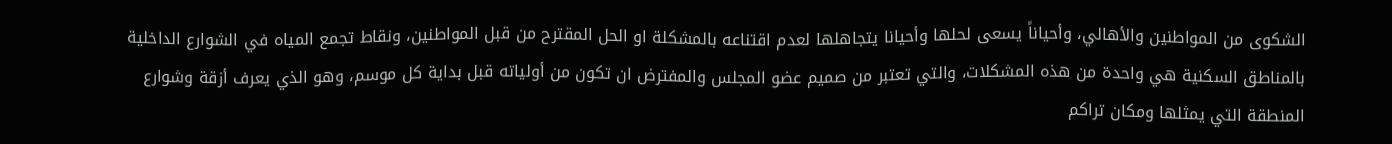الشكوى من المواطنين والأهالي، وأحياناً يسعى لحلها وأحيانا يتجاهلها لعدم اقتناعه بالمشكلة او الحل المقترح من قبل المواطنين، ونقاط تجمع المياه في الشوارع الداخلية بالمناطق السكنية هي واحدة من هذه المشكلات، والتي تعتبر من صميم عضو المجلس والمفترض ان تكون من أولياته قبل بداية كل موسم، وهو الذي يعرف أزقة وشوارع المنطقة التي يمثلها ومكان تراكم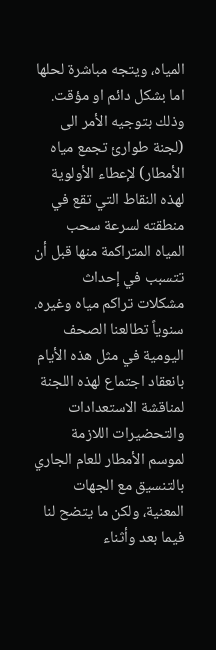المياه، ويتجه مباشرة لحلها اما بشكل دائم او مؤقت. وذلك بتوجيه الأمر الى (لجنة طوارئ تجمع مياه الأمطار) لإعطاء الأولوية لهذه النقاط التي تقع في منطقته لسرعة سحب المياه المتراكمة منها قبل أن تتسبب في إحداث مشكلات تراكم مياه وغيره. سنوياً تطالعنا الصحف اليومية في مثل هذه الأيام بانعقاد اجتماع لهذه اللجنة لمناقشة الاستعدادات والتحضيرات اللازمة لموسم الأمطار للعام الجاري بالتنسيق مع الجهات المعنية، ولكن ما يتضح لنا فيما بعد وأثناء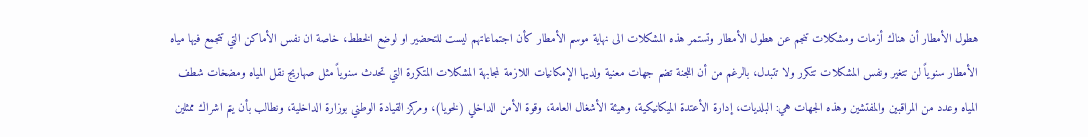هطول الأمطار أن هناك أزمات ومشكلات تنجم عن هطول الأمطار وتستمر هذه المشكلات الى نهاية موسم الأمطار كأن اجتماعاتهم ليست للتحضير او لوضع الخطط، خاصة ان نفس الأماكن التي تتجمع فيها مياه الأمطار سنوياً لن تتغير ونفس المشكلات تتكرر ولا تتبدل، بالرغم من أن اللجنة تضم جهات معنية ولديها الإمكانيات اللازمة لمجابهة المشكلات المتكررة التي تحدث سنوياً مثل صهاريج نقل المياه ومضخات شطف المياه وعدد من المراقبين والمفتشين وهذه الجهات هي: البلديات، إدارة الأعتدة الميكانيكية، وهيئة الأشغال العامة، وقوة الأمن الداخلي (لخويا)، ومركز القيادة الوطني بوزارة الداخلية، ونطالب بأن يتم اشراك ممثلين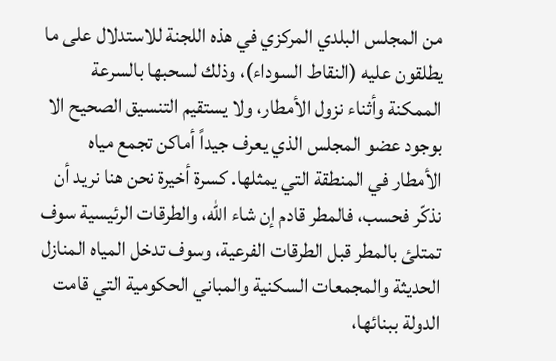من المجلس البلدي المركزي في هذه اللجنة للاستدلال على ما يطلقون عليه (النقاط السوداء)، وذلك لسحبها بالسرعة الممكنة وأثناء نزول الأمطار، ولا يستقيم التنسيق الصحيح الا بوجود عضو المجلس الذي يعرف جيداً أماكن تجمع مياه الأمطار في المنطقة التي يمثلها. كسرة أخيرة نحن هنا نريد أن نذكّر فحسب، فالمطر قادم إن شاء الله، والطرقات الرئيسية سوف تمتلئ بالمطر قبل الطرقات الفرعية، وسوف تدخل المياه المنازل الحديثة والمجمعات السكنية والمباني الحكومية التي قامت الدولة ببنائها،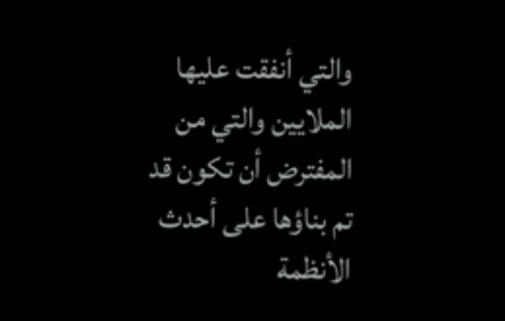والتي أنفقت عليها الملايين والتي من المفترض أن تكون قد تم بناؤها على أحدث الأنظمة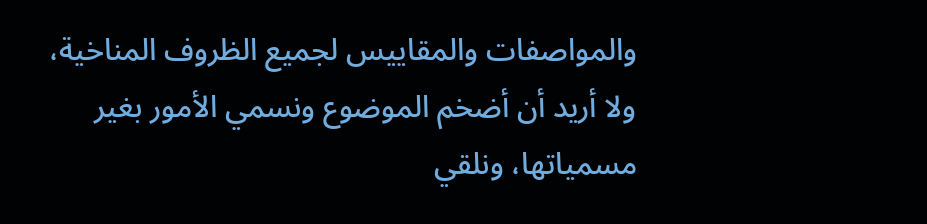والمواصفات والمقاييس لجميع الظروف المناخية، ولا أريد أن أضخم الموضوع ونسمي الأمور بغير مسمياتها، ونلقي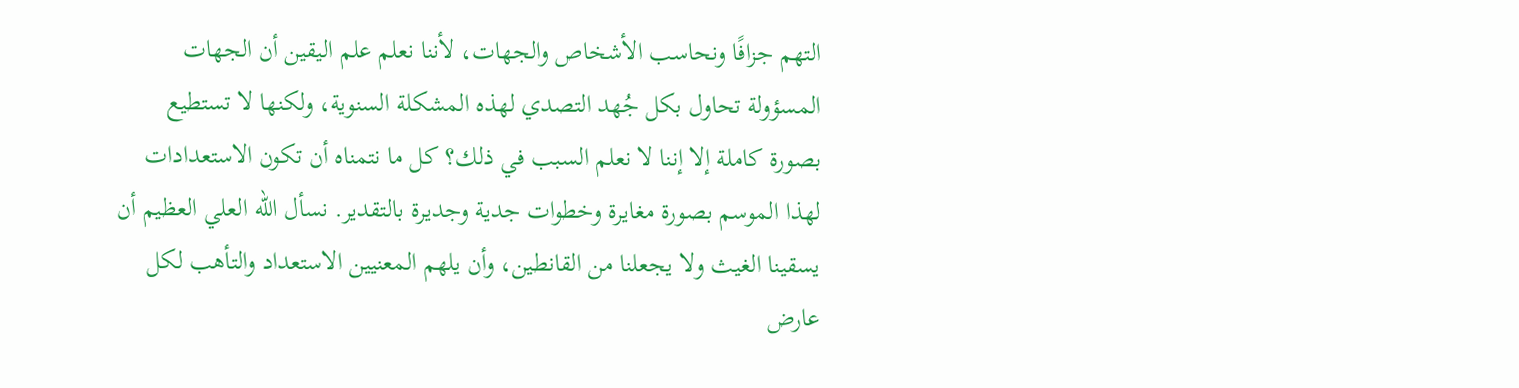التهم جزافًا ونحاسب الأشخاص والجهات، لأننا نعلم علم اليقين أن الجهات المسؤولة تحاول بكل جُهد التصدي لهذه المشكلة السنوية، ولكنها لا تستطيع بصورة كاملة إلا إننا لا نعلم السبب في ذلك؟ كل ما نتمناه أن تكون الاستعدادات لهذا الموسم بصورة مغايرة وخطوات جدية وجديرة بالتقدير. نسأل الله العلي العظيم أن يسقينا الغيث ولا يجعلنا من القانطين، وأن يلهم المعنيين الاستعداد والتأهب لكل عارض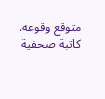متوقع وقوعه. كاتبة صحفية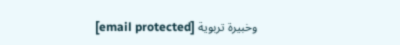وخبيرة تربوية [email protected]